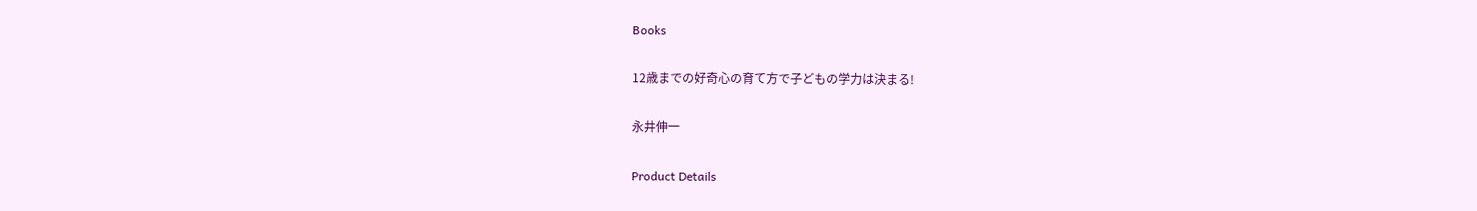Books

12歳までの好奇心の育て方で子どもの学力は決まる!

永井伸一

Product Details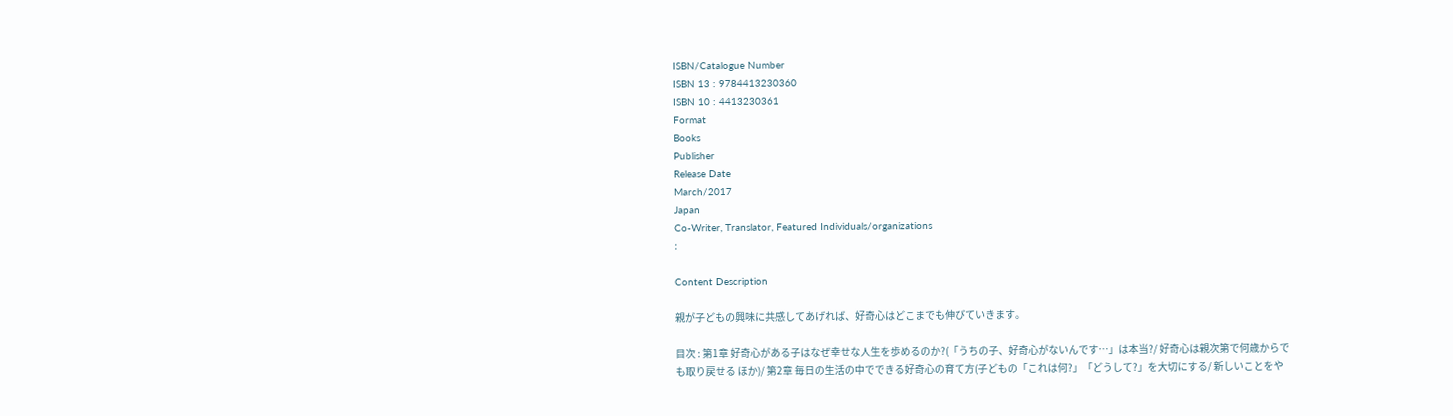ISBN/Catalogue Number
ISBN 13 : 9784413230360
ISBN 10 : 4413230361
Format
Books
Publisher
Release Date
March/2017
Japan
Co-Writer, Translator, Featured Individuals/organizations
:

Content Description

親が子どもの興味に共感してあげれば、好奇心はどこまでも伸びていきます。

目次 : 第1章 好奇心がある子はなぜ幸せな人生を歩めるのか?(「うちの子、好奇心がないんです…」は本当?/ 好奇心は親次第で何歳からでも取り戻せる ほか)/ 第2章 毎日の生活の中でできる好奇心の育て方(子どもの「これは何?」「どうして?」を大切にする/ 新しいことをや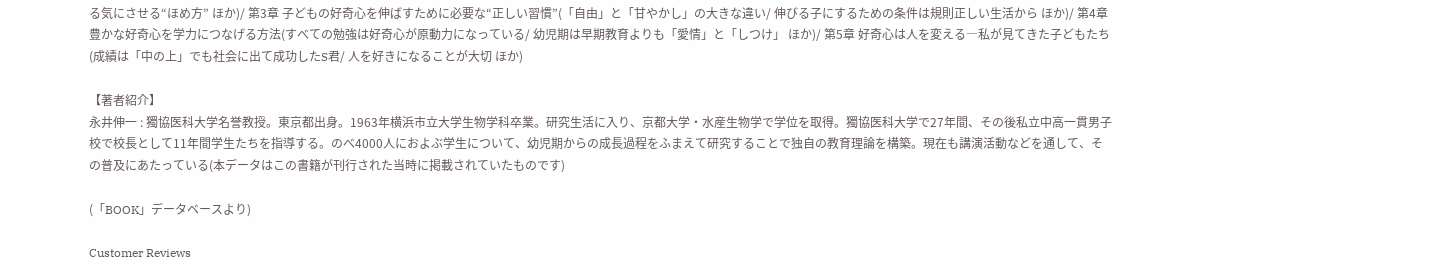る気にさせる“ほめ方” ほか)/ 第3章 子どもの好奇心を伸ばすために必要な“正しい習慣”(「自由」と「甘やかし」の大きな違い/ 伸びる子にするための条件は規則正しい生活から ほか)/ 第4章 豊かな好奇心を学力につなげる方法(すべての勉強は好奇心が原動力になっている/ 幼児期は早期教育よりも「愛情」と「しつけ」 ほか)/ 第5章 好奇心は人を変える―私が見てきた子どもたち(成績は「中の上」でも社会に出て成功したS君/ 人を好きになることが大切 ほか)

【著者紹介】
永井伸一 : 獨協医科大学名誉教授。東京都出身。1963年横浜市立大学生物学科卒業。研究生活に入り、京都大学・水産生物学で学位を取得。獨協医科大学で27年間、その後私立中高一貫男子校で校長として11年間学生たちを指導する。のべ4000人におよぶ学生について、幼児期からの成長過程をふまえて研究することで独自の教育理論を構築。現在も講演活動などを通して、その普及にあたっている(本データはこの書籍が刊行された当時に掲載されていたものです)

(「BOOK」データベースより)

Customer Reviews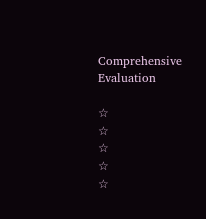Comprehensive Evaluation

☆
☆
☆
☆
☆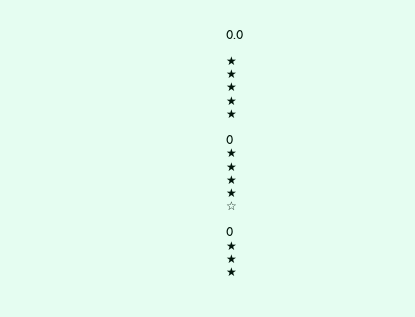0.0

★
★
★
★
★

0
★
★
★
★
☆

0
★
★
★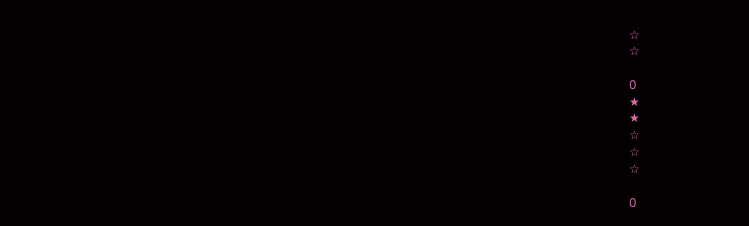☆
☆

0
★
★
☆
☆
☆

0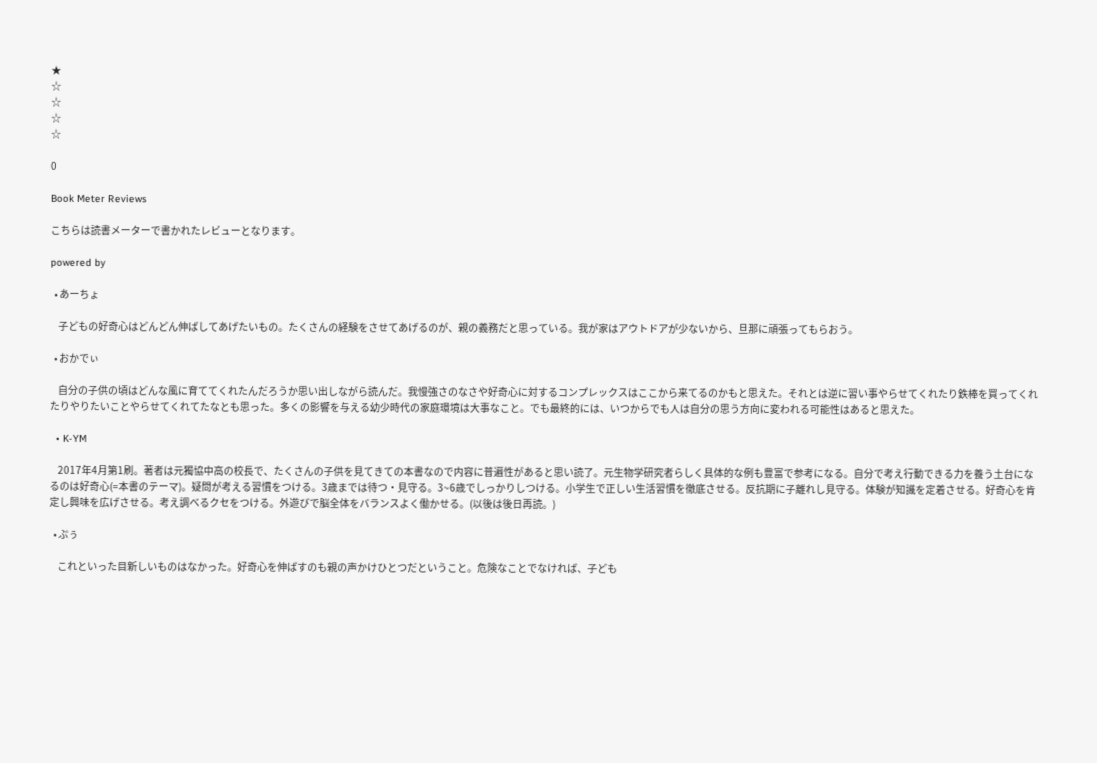★
☆
☆
☆
☆

0

Book Meter Reviews

こちらは読書メーターで書かれたレビューとなります。

powered by

  • あーちょ

    子どもの好奇心はどんどん伸ばしてあげたいもの。たくさんの経験をさせてあげるのが、親の義務だと思っている。我が家はアウトドアが少ないから、旦那に頑張ってもらおう。

  • おかでぃ

    自分の子供の頃はどんな風に育ててくれたんだろうか思い出しながら読んだ。我慢強さのなさや好奇心に対するコンプレックスはここから来てるのかもと思えた。それとは逆に習い事やらせてくれたり鉄棒を買ってくれたりやりたいことやらせてくれてたなとも思った。多くの影響を与える幼少時代の家庭環境は大事なこと。でも最終的には、いつからでも人は自分の思う方向に変われる可能性はあると思えた。

  • K-YM

    2017年4月第1刷。著者は元獨協中高の校長で、たくさんの子供を見てきての本書なので内容に普遍性があると思い読了。元生物学研究者らしく具体的な例も豊富で参考になる。自分で考え行動できる力を養う土台になるのは好奇心(=本書のテーマ)。疑問が考える習慣をつける。3歳までは待つ・見守る。3~6歳でしっかりしつける。小学生で正しい生活習慣を徹底させる。反抗期に子離れし見守る。体験が知識を定着させる。好奇心を肯定し興味を広げさせる。考え調べるクセをつける。外遊びで脳全体をバランスよく働かせる。(以後は後日再読。)

  • ぷぅ

    これといった目新しいものはなかった。好奇心を伸ばすのも親の声かけひとつだということ。危険なことでなければ、子ども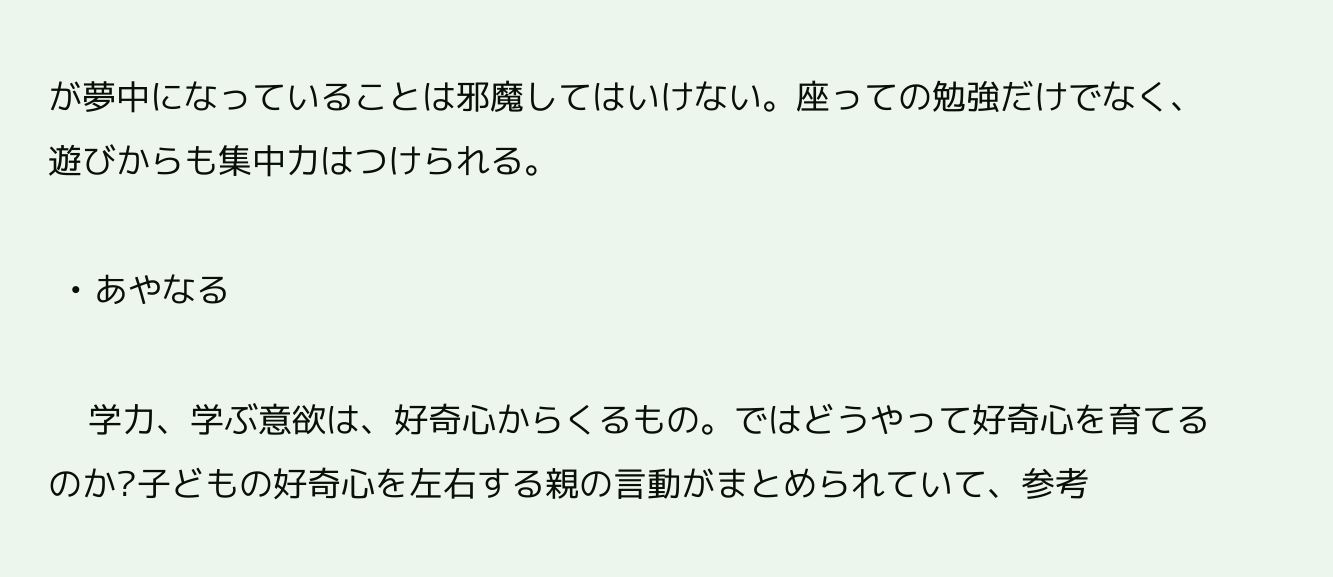が夢中になっていることは邪魔してはいけない。座っての勉強だけでなく、遊びからも集中力はつけられる。

  • あやなる

    学力、学ぶ意欲は、好奇心からくるもの。ではどうやって好奇心を育てるのか?子どもの好奇心を左右する親の言動がまとめられていて、参考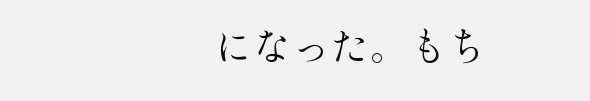になった。もち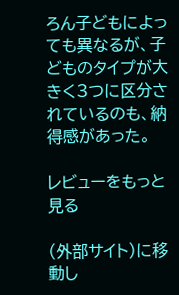ろん子どもによっても異なるが、子どものタイプが大きく3つに区分されているのも、納得感があった。

レビューをもっと見る

(外部サイト)に移動し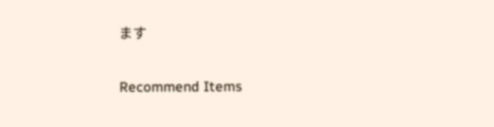ます

Recommend Items